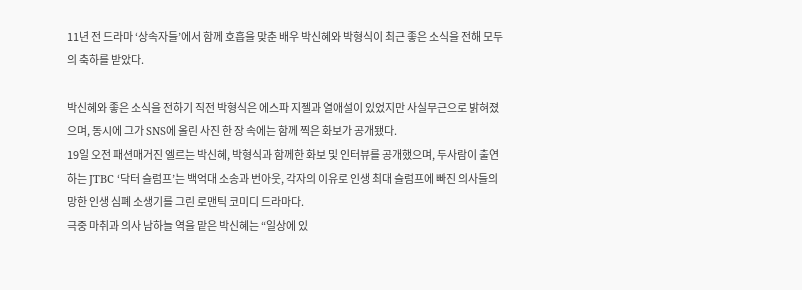11년 전 드라마 ‘상속자들’에서 함께 호흡을 맞춘 배우 박신혜와 박형식이 최근 좋은 소식을 전해 모두의 축하를 받았다.

박신혜와 좋은 소식을 전하기 직전 박형식은 에스파 지젤과 열애설이 있었지만 사실무근으로 밝혀졌으며, 동시에 그가 SNS에 올린 사진 한 장 속에는 함께 찍은 화보가 공개됐다.
19일 오전 패션매거진 엘르는 박신혜, 박형식과 함께한 화보 및 인터뷰를 공개했으며, 두사람이 출연하는 JTBC ‘닥터 슬럼프’는 백억대 소송과 번아웃, 각자의 이유로 인생 최대 슬럼프에 빠진 의사들의 망한 인생 심폐 소생기를 그린 로맨틱 코미디 드라마다.
극중 마취과 의사 남하늘 역을 맡은 박신혜는 “일상에 있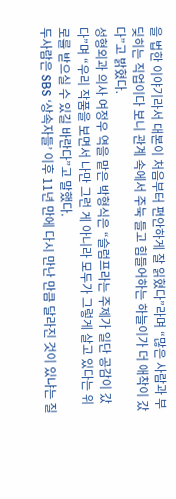을 법한 이야기라서 대본이 처음부터 편안하게 잘 읽혔다”라며 “많은 사람과 부딪히는 직업이다 보니 관계 속에서 주눅 들고 힘들어하는 하늘이가 더 애착이 갔다”고 밝혔다.
성형외과 의사 여정우 역을 맡은 박형식은 “슬럼프라는 주제가 일단 공감이 갔다”며 “우리 작품을 보면서 나만 그런 게 아니라 모두가 그렇게 살고 있다는 위로를 받으실 수 있길 바란다”고 말했다.
두사람은 SBS ‘상속자들’ 이후 11년 만에 다시 만난 만큼 달라진 것이 있냐는 질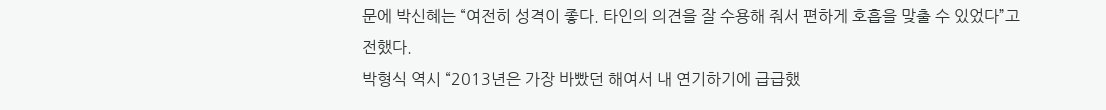문에 박신혜는 “여전히 성격이 좋다. 타인의 의견을 잘 수용해 줘서 편하게 호흡을 맞출 수 있었다”고 전했다.
박형식 역시 “2013년은 가장 바빴던 해여서 내 연기하기에 급급했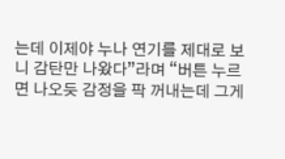는데 이제야 누나 연기를 제대로 보니 감탄만 나왔다”라며 “버튼 누르면 나오듯 감정을 팍 꺼내는데 그게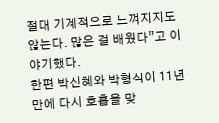절대 기계적으로 느껴지지도 않는다. 많은 걸 배웠다”고 이야기했다.
한편 박신혜와 박형식이 11년 만에 다시 호흡을 맞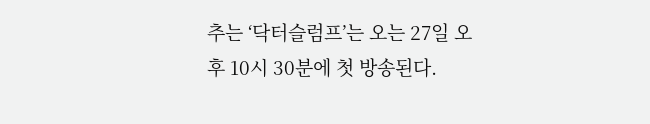추는 ‘닥터슬럼프’는 오는 27일 오후 10시 30분에 첫 방송된다.